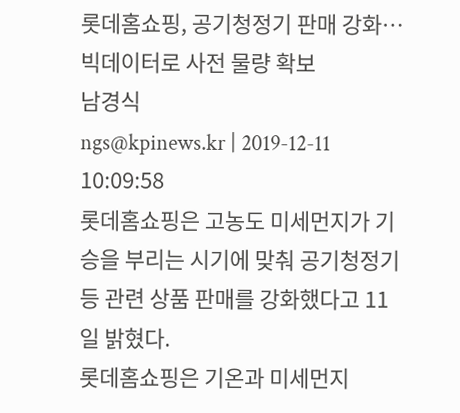롯데홈쇼핑, 공기청정기 판매 강화…빅데이터로 사전 물량 확보
남경식
ngs@kpinews.kr | 2019-12-11 10:09:58
롯데홈쇼핑은 고농도 미세먼지가 기승을 부리는 시기에 맞춰 공기청정기 등 관련 상품 판매를 강화했다고 11일 밝혔다.
롯데홈쇼핑은 기온과 미세먼지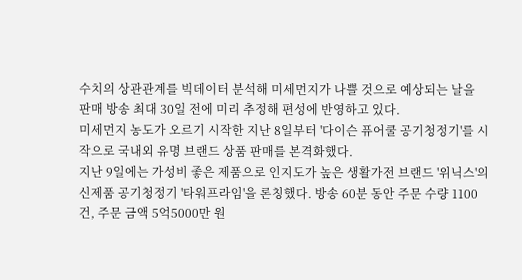수치의 상관관계를 빅데이터 분석해 미세먼지가 나쁠 것으로 예상되는 날을 판매 방송 최대 30일 전에 미리 추정해 편성에 반영하고 있다.
미세먼지 농도가 오르기 시작한 지난 8일부터 '다이슨 퓨어쿨 공기청정기'를 시작으로 국내외 유명 브랜드 상품 판매를 본격화했다.
지난 9일에는 가성비 좋은 제품으로 인지도가 높은 생활가전 브랜드 '위닉스'의 신제품 공기청정기 '타워프라임'을 론칭했다. 방송 60분 동안 주문 수량 1100건, 주문 금액 5억5000만 원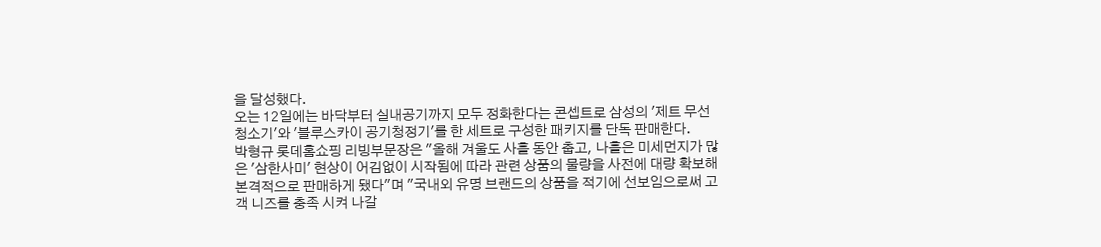을 달성했다.
오는 12일에는 바닥부터 실내공기까지 모두 정화한다는 콘셉트로 삼성의 '제트 무선 청소기'와 '블루스카이 공기청정기'를 한 세트로 구성한 패키지를 단독 판매한다.
박형규 롯데홈쇼핑 리빙부문장은 "올해 겨울도 사흘 동안 춥고, 나흘은 미세먼지가 많은 '삼한사미' 현상이 어김없이 시작됨에 따라 관련 상품의 물량을 사전에 대량 확보해 본격적으로 판매하게 됐다"며 "국내외 유명 브랜드의 상품을 적기에 선보임으로써 고객 니즈를 충족 시켜 나갈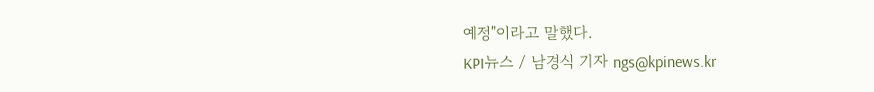예정"이라고 말했다.
KPI뉴스 / 남경식 기자 ngs@kpinews.kr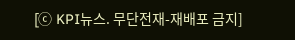[ⓒ KPI뉴스. 무단전재-재배포 금지]